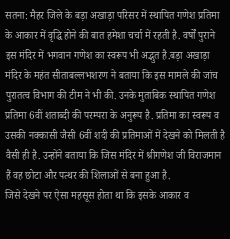सतना: मैहर जिले के बड़ा अखाड़ा परिसर में स्थापित गणेश प्रतिमा के आकार में वृद्धि होने की बात हमेशा चर्चा में रहती है. वर्षों पुराने इस मंदिर में भगवान गणेश का स्वरूप भी अद्भुत है.बड़ा अखाड़ा मंदिर के महंत सीताबल्लभशरण ने बताया कि इस मामले की जांच पुरातत्व विभाग की टीम ने भी की. उनके मुताबिक स्थापित गणेश प्रतिमा 6वीं शताब्दी की परम्परा के अनुरूप है. प्रतिमा का स्वरूप व उसकी नक्कासी जैसी 6वीं शदी की प्रतिमाओं में देखने को मिलती है वैसी ही है. उन्होंने बताया कि जिस मंदिर में श्रीगणेश जी विराजमान हैं वह छोटा और पत्थर की शिलाओं से बना हुआ है.
जिसे देखने पर ऐसा महसूस होता था कि इसके आकार व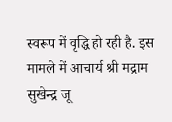स्वरूप में वृद्धि हो रही है. इस मामले में आचार्य श्री मद्राम सुखेन्द्र जू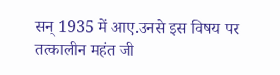सन् 1935 में आए.उनसे इस विषय पर तत्कालीन महंत जी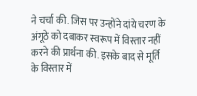ने चर्चा की. जिस पर उन्होंने दांये चरण के अंगूठे को दबाकर स्वरूप में विस्तार नहीं करने की प्रार्थना की. इसके बाद से मूर्ति के विस्तार में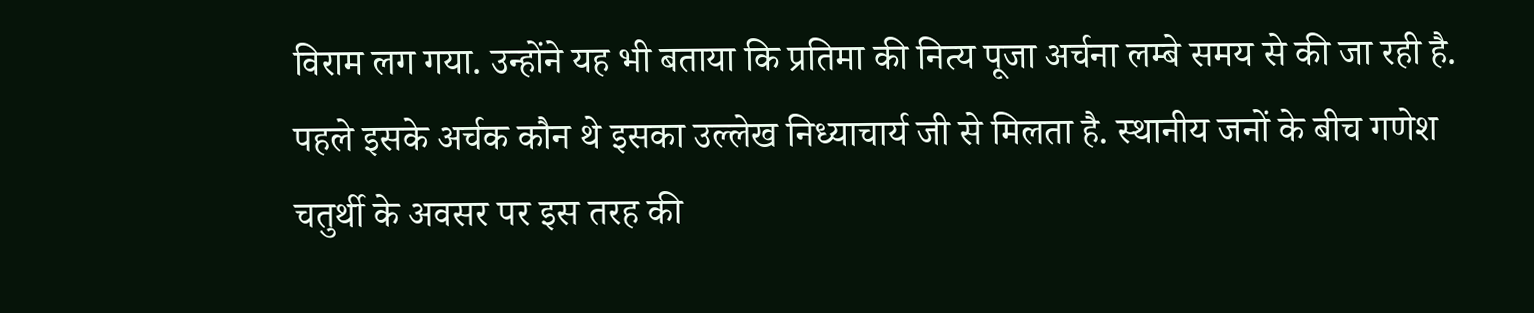विराम लग गया. उन्होंने यह भी बताया कि प्रतिमा की नित्य पूजा अर्चना लम्बे समय से की जा रही है. पहले इसके अर्चक कौन थे इसका उल्लेख निध्याचार्य जी से मिलता है. स्थानीय जनों के बीच गणेश चतुर्थी के अवसर पर इस तरह की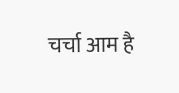चर्चा आम है